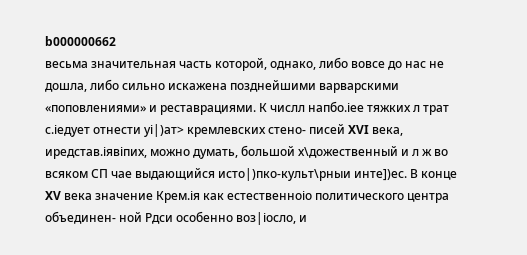b000000662
весьма значительная часть которой, однако, либо вовсе до нас не дошла, либо сильно искажена позднейшими варварскими «поповлениями» и реставрациями. К числл напбо.іее тяжких л трат с.іедует отнести уі|)ат> кремлевских стено- писей XVI века, иредстав.іявіпих, можно думать, большой х\дожественный и л ж во всяком СП чае выдающийся исто|)пко-культ\рныи инте])ес. В конце XV века значение Крем.ія как естественноіо политического центра объединен- ной Рдси особенно воз|іосло, и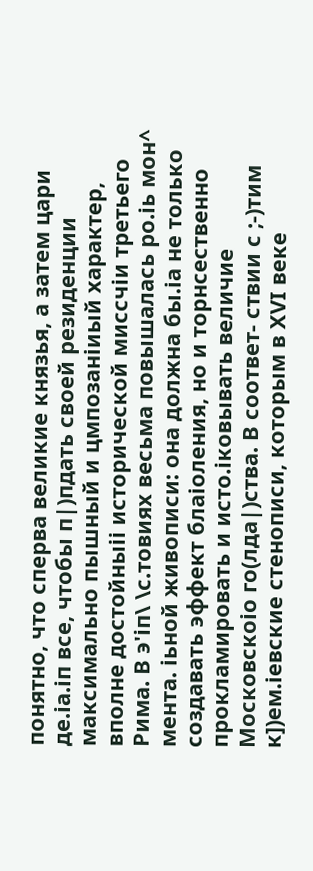понятно, что сперва великие князья, а затем цари де.іа.іп все, чтобы п|)пдать своей резиденции максимально пышный и цмпозаніиый характер, вполне достойныіі исторической миссчіи третьего Рима. В э'іп\ \с.товиях весьма повышалась ро.іь мон^ мента. іьной живописи: она должна бы.іа не только создавать эффект блаіоления, но и торнсественно прокламировать и исто.іковывать величие Московскоіо го(лда|)ства. В соответ- ствии с ;-)тим к])ем.іевские стенописи, которым в XVI веке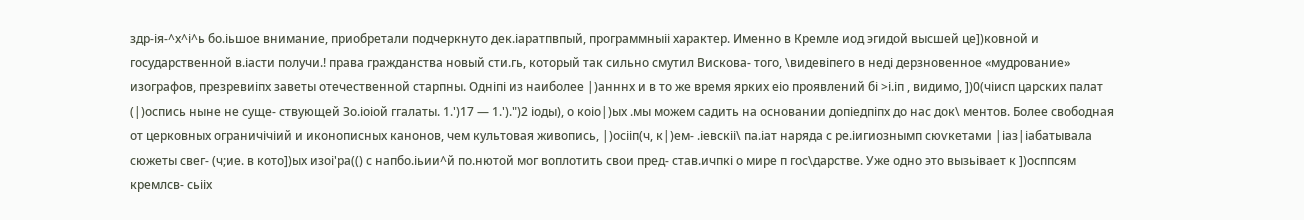здр-ія-^х^і^ь бо.іьшое внимание, приобретали подчеркнуто дек.іаратпвпый, программныіі характер. Именно в Кремле иод эгидой высшей це])ковной и государственной в.іасти получи.! права гражданства новый сти.гь, который так сильно смутил Вискова- того, \видевіпего в неді дерзновенное «мудрование» изографов, презревиіпх заветы отечественной старпны. Одніпі из наиболее |)анннх и в то же время ярких еіо проявлений бі >і.іп , видимо, ])0(чіисп царских палат (|)оспись ныне не суще- ствующей Зо.іоіой ггалаты. 1.')17 — 1.').")2 іоды), о коіо|)ых .мы можем садить на основании допіедпіпх до нас док\ ментов. Более свободная от церковных ограничічіий и иконописных канонов, чем культовая живопись, |)осііп(ч, к|)ем- .іевскіі\ па.іат наряда с ре.іигиознымп сюѵкетами |іаз|іабатывала сюжеты свег- (ч;ие. в кото])ых изоі'ра(() с напбо.іьии^й по.нютой мог воплотить свои пред- став.ичпкі о мире п гос\дарстве. Уже одно это вызьівает к ])осппсям кремлсв- сьііх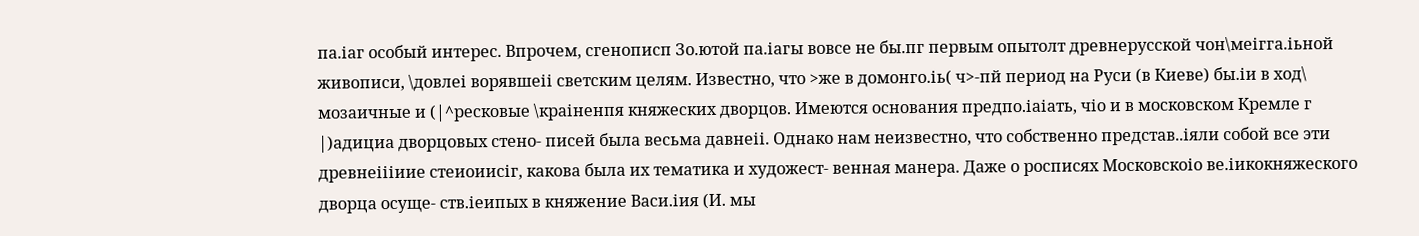па.іаг особый интерес. Впрочем, сгенописп Зо.ютой па.іагы вовсе не бы.пг первым опытолт древнерусской чон\меігга.іьной живописи, \довлеі ворявшеіі светским целям. Известно, что >же в домонго.іь( ч>-пй период на Руси (в Киеве) бы.іи в ход\ мозаичные и (|^ресковые \краіненпя княжеских дворцов. Имеются основания предпо.іаіать, чіо и в московском Кремле г |)адициа дворцовых стено- писей была весьма давнеіі. Однако нам неизвестно, что собственно представ..іяли собой все эти древнеіііиие стеиоиисіг, какова была их тематика и художест- венная манера. Даже о росписях Московскоіо ве.іикокняжеского дворца осуще- ств.іеипых в княжение Васи.іия (И. мы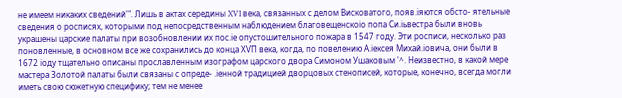не имеем никаких сведений'". Лишь в актах середины XVI века, связанных с делом Висковатого, появ.іяются обсто- ятельные сведения о росписях, которыми под непосредственным наблюдением благовещенскоіо попа Си.іьвестра были вновь украшены царские палаты при возобновлении их пос.іе опустошительного пожара в 1547 году. Эти росписи, несколько раз поновленные, в основном все же сохранились до конца ХѴП века, когда, по повелению А.іексея Михай.іовича, они были в 1672 іоду тщательно описаны прославленным изографом царского двора Симоном Ушаковым '^. Неизвестно, в какой мере мастера Золотой палаты были связаны с опреде- .іенной традицией дворцовых стенописей, которые, конечно, всегда могли иметь свою сюжетную специфику; тем не менее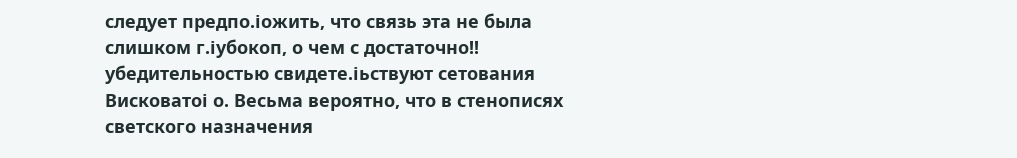следует предпо.іожить, что связь эта не была слишком г.іубокоп, о чем с достаточно!! убедительностью свидете.іьствуют сетования Висковатоі о. Весьма вероятно, что в стенописях светского назначения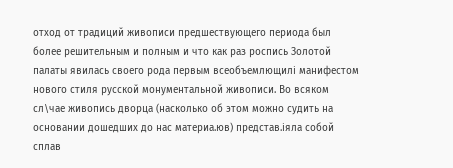отход от традиций живописи предшествующего периода был более решительным и полным и что как раз роспись Золотой палаты явилась своего рода первым всеобъемлющилі манифестом нового стиля русской монументальной живописи. Во всяком сл\чае живопись дворца (насколько об этом можно судить на основании дошедших до нас материа.юв) представ.іяла собой сплав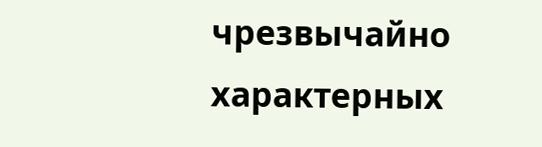чрезвычайно характерных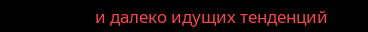и далеко идущих тенденций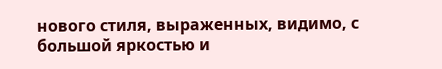нового стиля, выраженных, видимо, с большой яркостью и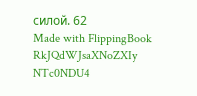силой. 62
Made with FlippingBook
RkJQdWJsaXNoZXIy NTc0NDU4